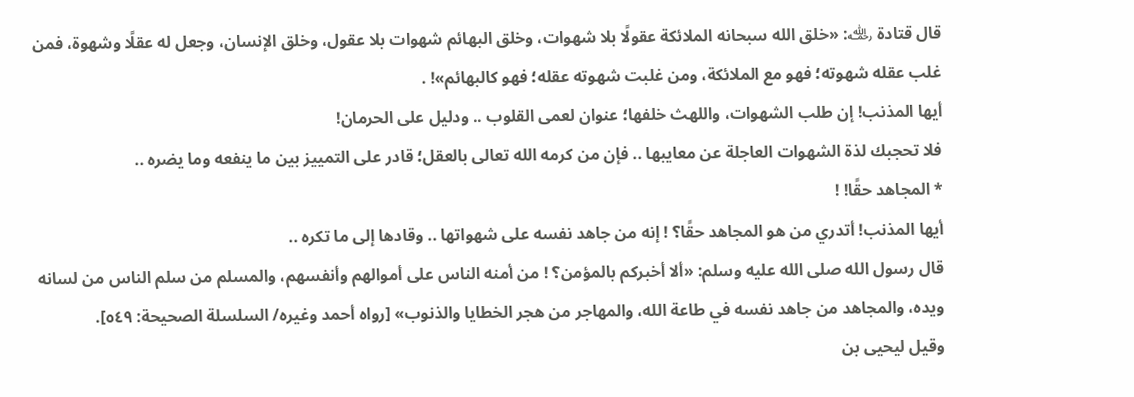قال قتادة ﵀: «خلق الله سبحانه الملائكة عقولًا بلا شهوات، وخلق البهائم شهوات بلا عقول، وخلق الإنسان، وجعل له عقلًا وشهوة، فمن غلب عقله شهوته؛ فهو مع الملائكة، ومن غلبت شهوته عقله؛ فهو كالبهائم»! .
أيها المذنب! إن طلب الشهوات، واللهث خلفها؛ عنوان لعمى القلوب .. ودليل على الحرمان!
فلا تحجبك لذة الشهوات العاجلة عن معايبها .. فإن من كرمه الله تعالى بالعقل؛ قادر على التمييز بين ما ينفعه وما يضره ..
* المجاهد حقًا! !
أيها المذنب! أتدري من هو المجاهد حقًا؟ ! إنه من جاهد نفسه على شهواتها .. وقادها إلى ما تكره ..
قال رسول الله صلى الله عليه وسلم: «ألا أخبركم بالمؤمن؟ ! من أمنه الناس على أموالهم وأنفسهم، والمسلم من سلم الناس من لسانه ويده، والمجاهد من جاهد نفسه في طاعة الله، والمهاجر من هجر الخطايا والذنوب» [رواه أحمد وغيره/ السلسلة الصحيحة: ٥٤٩].
وقيل ليحيى بن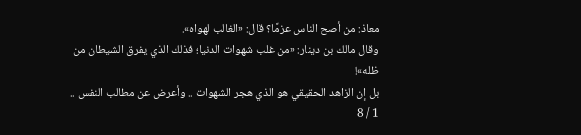معاذ: من أصح الناس عزمًا؟ قال: «الغالب لهواه».
وقال مالك بن دينار: «من غلب شهوات الدنيا؛ فذلك الذي يفرق الشيطان من ظله»!
بل إن الزاهد الحقيقي هو الذي هجر الشهوات .. وأعرض عن مطالب النفس ..
1 / 8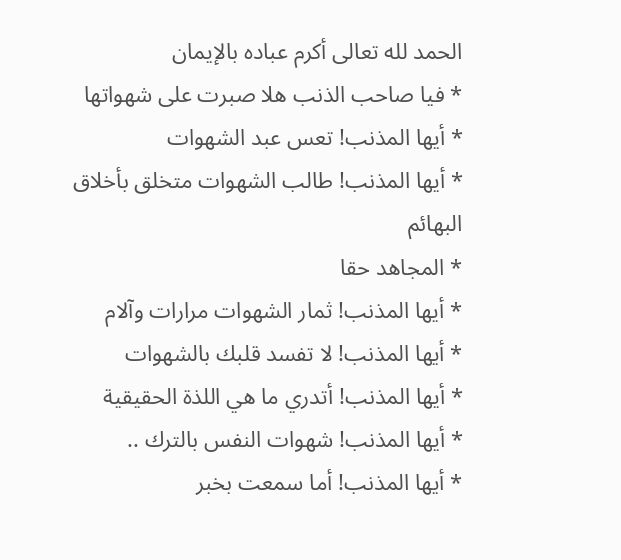الحمد لله تعالى أكرم عباده بالإيمان
* فيا صاحب الذنب هلا صبرت على شهواتها
* أيها المذنب! تعس عبد الشهوات
* أيها المذنب! طالب الشهوات متخلق بأخلاق البهائم
* المجاهد حقا
* أيها المذنب! ثمار الشهوات مرارات وآلام
* أيها المذنب! لا تفسد قلبك بالشهوات
* أيها المذنب! أتدري ما هي اللذة الحقيقية
* أيها المذنب! شهوات النفس بالترك ..
* أيها المذنب! أما سمعت بخبر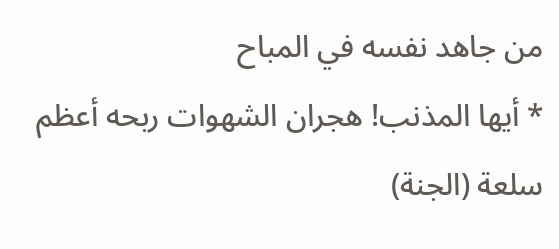من جاهد نفسه في المباح
* أيها المذنب! هجران الشهوات ربحه أعظم سلعة (الجنة)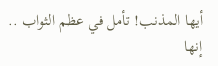أيها المذنب! تأمل في عظم الثواب .. إنها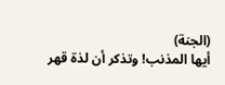(الجنة)
أيها المذنب! وتذكر أن لذة قهر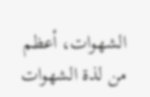الشهوات، أعظم من لذة الشهوات